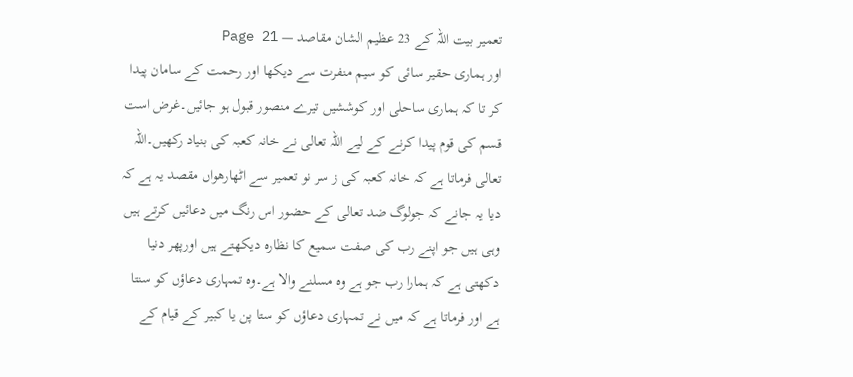تعمیر بیت اللہ کے 23 عظیم الشان مقاصد — Page 21
اور ہماری حقیر سائی کو سیم منفرت سے دیکھا اور رحمت کے سامان پیدا کر تا کہ ہماری ساحلی اور کوششیں تیرے منصور قبول ہو جائیں۔غرض است قسم کی قوم پیدا کرنے کے لیے اللہ تعالی نے خانہ کعبہ کی بنیاد رکھیں۔اللہ تعالی فرماتا ہے کہ خانہ کعبہ کی ز سر نو تعمیر سے اٹھارھواں مقصد یہ ہے کہ دیا یہ جانے کہ جولوگ ضد تعالی کے حضور اس رنگ میں دعائیں کرتے ہیں وہی ہیں جو اپنے رب کی صفت سمیع کا نظارہ دیکھتے ہیں اورپھر دنیا دکھتی ہے کہ ہمارا رب جو ہے وہ مسلنے والا ہے۔وہ تمہاری دعاؤں کو سنتا ہے اور فرماتا ہے کہ میں نے تمہاری دعاؤں کو ستا پن یا کبیر کے قیام کے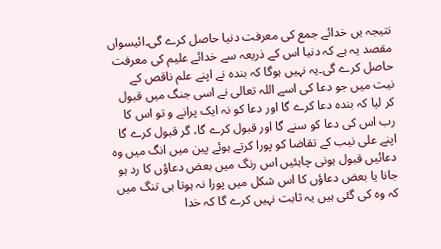نتیجہ یں خدائے جمع کی معرفت دنیا حاصل کرے گی۔ائیسواں مقصد یہ ہے کہ دنیا اس کے ذریعہ سے خدائے علیم کی معرفت حاصل کرے گی۔یہ نہیں ہوگا کہ بندہ نے اپنے علم ناقص کے نیت میں جو دعا کی اسے اللہ تعالی نے اسی جنگ میں قبول کر لیا کہ بندہ دعا کرے گا اور دعا کو نہ ایک پرانے و تو اس کا رب اس کی دعا کو سنے گا اور قبول کرے گا، گر قبول کرے گا اپنے علی نیب کے تقاضا کو پورا کرتے ہوئے پین میں انگ میں وہ دعائیں قبول ہونی چاہئیں اس رنگ میں بعض دعاؤں کا رد ہو جانا یا بعض دعاؤں کا اس شکل میں پورا نہ ہوتا ہی تنگ میں کہ وہ کی گئی ہیں یہ ثابت نہیں کرے گا کہ خدا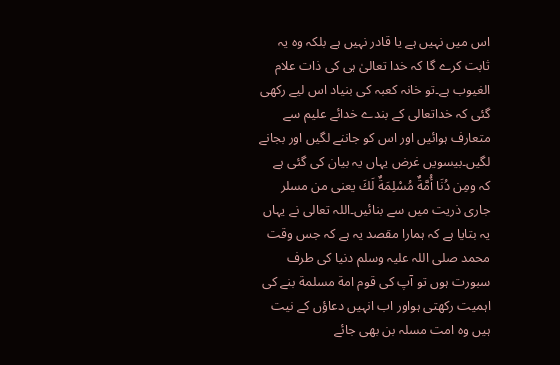اس میں نہیں ہے یا قادر نہیں ہے بلکہ وہ یہ ثابت کرے گا کہ خدا تعالیٰ ہی کی ذات علام الغیوب ہے۔تو خانہ کعبہ کی بنیاد اس لیے رکھی گئی کہ خداتعالی کے بندے خدائے علیم سے متعارف ہوائیں اور اس کو جاننے لگیں اور بجانے لگیں۔بیسویں غرض یہاں یہ بیان کی گئی ہے کہ ومِن دُنَا أُمَّةٌ مُسْلِمَةٌ لَكَ يعنى من مسلر جاری ذریت میں سے بنائیں۔اللہ تعالی نے یہاں یہ بتایا ہے کہ ہمارا مقصد یہ ہے کہ جس وقت محمد صلی اللہ علیہ وسلم دنیا کی طرف سبورت ہوں تو آپ کی قوم امة مسلمة بنے کی اہمیت رکھتی ہواور اب انہیں دعاؤں کے نیت ہیں وہ امت مسلہ بن بھی جائے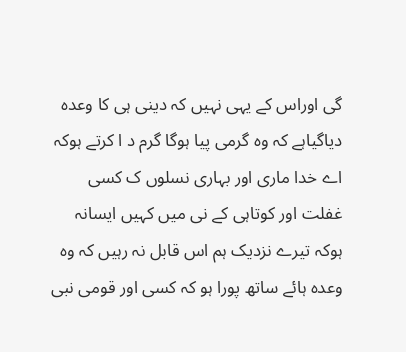گی اوراس کے یہی نہیں کہ دینی ہی کا وعدہ دیاگیاہے کہ وہ گرمی پیا ہوگا گرم د ا کرتے ہوکہ اے خدا ماری اور بہاری نسلوں ک کسی غفلت اور کوتاہی کے نی میں کہیں ایسانہ ہوکہ تیرے نزدیک ہم اس قابل نہ رہیں کہ وہ وعدہ ہائے ساتھ پورا ہو کہ کسی اور قومی نبی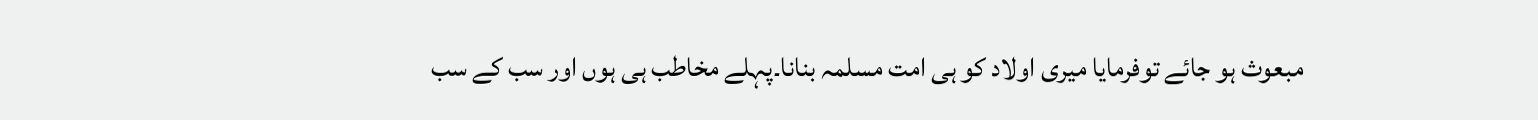مبعوث ہو جائے توفرمایا میری اولاد کو ہی امت مسلمہ بنانا۔پہلے مخاطب ہی ہوں اور سب کے سب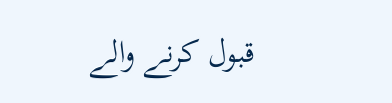قبول کرنے والے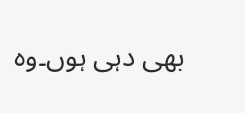بھی دہی ہوں۔وه